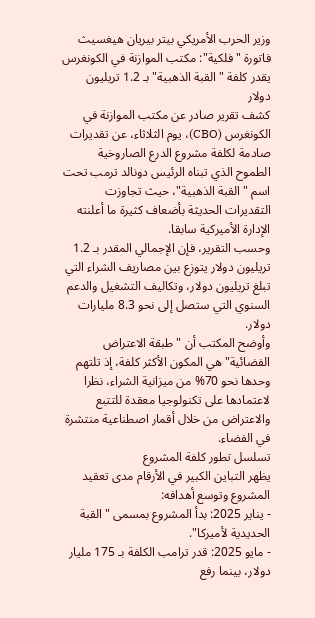وزير الحرب الأمريكي بيتر بيريان هيغسيث
فاتورة "فلكية": مكتب الموازنة في الكونغرس يقدر كلفة "القبة الذهبية" بـ 1.2 تريليون دولار
كشف تقرير صادر عن مكتب الموازنة في الكونغرس (CBO)، يوم الثلاثاء، عن تقديرات صادمة لكلفة مشروع الدرع الصاروخية الطموح الذي تبناه الرئيس دونالد ترمب تحت اسم "القبة الذهبية"، حيث تجاوزت التقديرات الحديثة بأضعاف كثيرة ما أعلنته الإدارة الأميركية سابقا.
وحسب التقرير، فإن الإجمالي المقدر بـ 1.2 تريليون دولار يتوزع بين مصاريف الشراء التي تبلغ تريليون دولار، وتكاليف التشغيل والدعم السنوي التي ستصل إلى نحو 8.3 مليارات دولار.
وأوضح المكتب أن "طبقة الاعتراض الفضائية" هي المكون الأكثر كلفة، إذ تلتهم وحدها نحو 70% من ميزانية الشراء، نظرا لاعتمادها على تكنولوجيا معقدة للتتبع والاعتراض من خلال أقمار اصطناعية منتشرة في الفضاء.
تسلسل تطور كلفة المشروع
يظهر التباين الكبير في الأرقام مدى تعقيد المشروع وتوسع أهدافه:
- يناير 2025: بدأ المشروع بمسمى "القبة الحديدية لأميركا".
- مايو 2025: قدر ترامب الكلفة بـ 175 مليار دولار، بينما رفع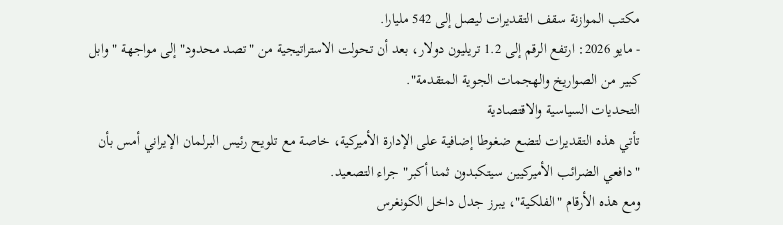مكتب الموازنة سقف التقديرات ليصل إلى 542 مليارا.
- مايو 2026: ارتفع الرقم إلى 1.2 تريليون دولار، بعد أن تحولت الاستراتيجية من "تصد محدود" إلى مواجهة "وابل كبير من الصواريخ والهجمات الجوية المتقدمة".
التحديات السياسية والاقتصادية
تأتي هذه التقديرات لتضع ضغوطا إضافية على الإدارة الأميركية، خاصة مع تلويح رئيس البرلمان الإيراني أمس بأن "دافعي الضرائب الأميركيين سيتكبدون ثمنا أكبر" جراء التصعيد.
ومع هذه الأرقام "الفلكية"، يبرز جدل داخل الكونغرس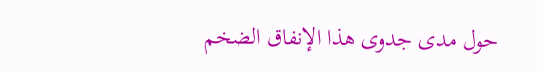حول مدى جدوى هذا الإنفاق الضخم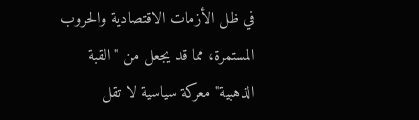في ظل الأزمات الاقتصادية والحروب المستمرة، مما قد يجعل من "القبة الذهبية" معركة سياسية لا تقل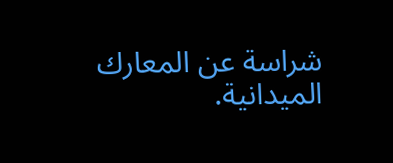شراسة عن المعارك الميدانية.